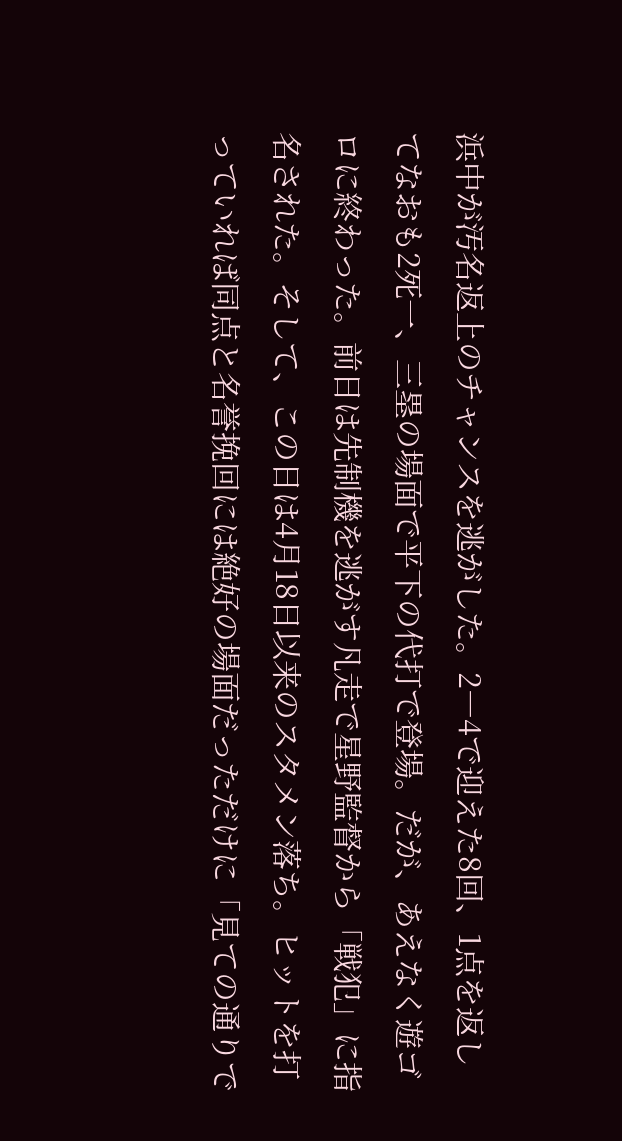浜中が汚名返上のチャンスを逃がした。2―4で迎えた8回、1点を返してなおも2死一、三塁の場面で平下の代打で登場。だが、あえなく遊ゴロに終わった。前日は先制機を逃がす凡走で星野監督から「戦犯」に指名された。そして、この日は4月18日以来のスタメン落ち。ヒットを打っていれば同点と名誉挽回には絶好の場面だっただけに「見ての通りで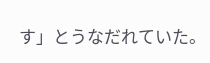す」とうなだれていた。